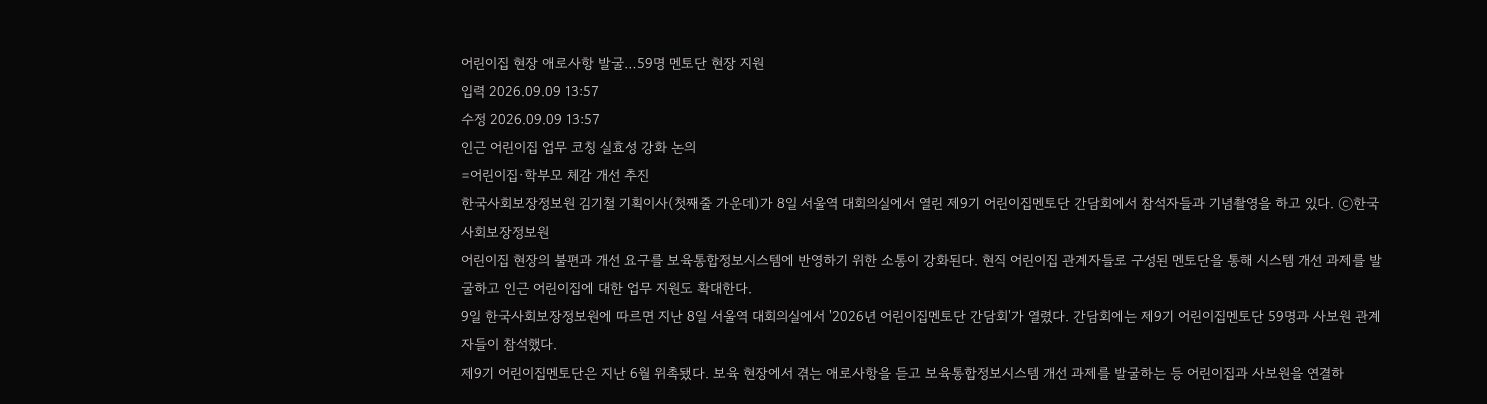어린이집 현장 애로사항 발굴…59명 멘토단 현장 지원
입력 2026.09.09 13:57
수정 2026.09.09 13:57
인근 어린이집 업무 코칭 실효성 강화 논의
=어린이집·학부모 체감 개선 추진
한국사회보장정보원 김기철 기획이사(첫째줄 가운데)가 8일 서울역 대회의실에서 열린 제9기 어린이집멘토단 간담회에서 참석자들과 기념촬영을 하고 있다. ⓒ한국사회보장정보원
어린이집 현장의 불편과 개선 요구를 보육통합정보시스템에 반영하기 위한 소통이 강화된다. 현직 어린이집 관계자들로 구성된 멘토단을 통해 시스템 개선 과제를 발굴하고 인근 어린이집에 대한 업무 지원도 확대한다.
9일 한국사회보장정보원에 따르면 지난 8일 서울역 대회의실에서 '2026년 어린이집멘토단 간담회'가 열렸다. 간담회에는 제9기 어린이집멘토단 59명과 사보원 관계자들이 참석했다.
제9기 어린이집멘토단은 지난 6월 위촉됐다. 보육 현장에서 겪는 애로사항을 듣고 보육통합정보시스템 개선 과제를 발굴하는 등 어린이집과 사보원을 연결하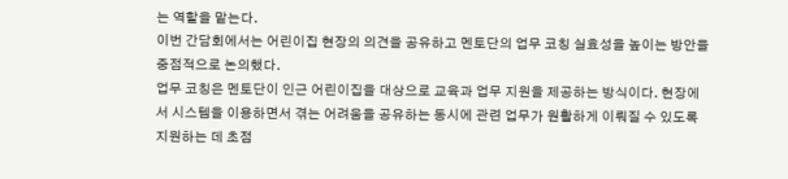는 역할을 맡는다.
이번 간담회에서는 어린이집 현장의 의견을 공유하고 멘토단의 업무 코칭 실효성을 높이는 방안을 중점적으로 논의했다.
업무 코칭은 멘토단이 인근 어린이집을 대상으로 교육과 업무 지원을 제공하는 방식이다. 현장에서 시스템을 이용하면서 겪는 어려움을 공유하는 동시에 관련 업무가 원활하게 이뤄질 수 있도록 지원하는 데 초점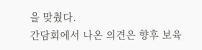을 맞췄다.
간담회에서 나온 의견은 향후 보육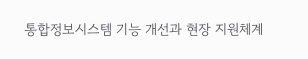통합정보시스템 기능 개선과 현장 지원체계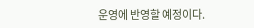운영에 반영할 예정이다.